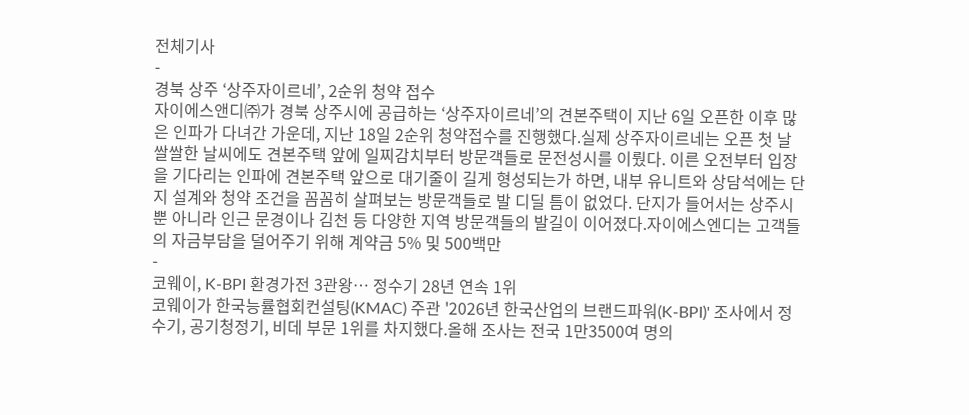전체기사
-
경북 상주 ‘상주자이르네’, 2순위 청약 접수
자이에스앤디㈜가 경북 상주시에 공급하는 ‘상주자이르네’의 견본주택이 지난 6일 오픈한 이후 많은 인파가 다녀간 가운데, 지난 18일 2순위 청약접수를 진행했다.실제 상주자이르네는 오픈 첫 날 쌀쌀한 날씨에도 견본주택 앞에 일찌감치부터 방문객들로 문전성시를 이뤘다. 이른 오전부터 입장을 기다리는 인파에 견본주택 앞으로 대기줄이 길게 형성되는가 하면, 내부 유니트와 상담석에는 단지 설계와 청약 조건을 꼼꼼히 살펴보는 방문객들로 발 디딜 틈이 없었다. 단지가 들어서는 상주시뿐 아니라 인근 문경이나 김천 등 다양한 지역 방문객들의 발길이 이어졌다.자이에스엔디는 고객들의 자금부담을 덜어주기 위해 계약금 5% 및 500백만
-
코웨이, K-BPI 환경가전 3관왕… 정수기 28년 연속 1위
코웨이가 한국능률협회컨설팅(KMAC) 주관 '2026년 한국산업의 브랜드파워(K-BPI)' 조사에서 정수기, 공기청정기, 비데 부문 1위를 차지했다.올해 조사는 전국 1만3500여 명의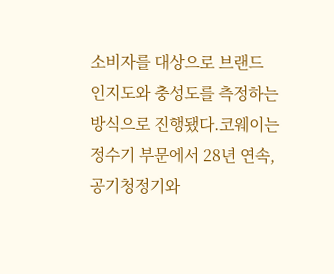소비자를 대상으로 브랜드 인지도와 충성도를 측정하는 방식으로 진행됐다.코웨이는 정수기 부문에서 28년 연속, 공기청정기와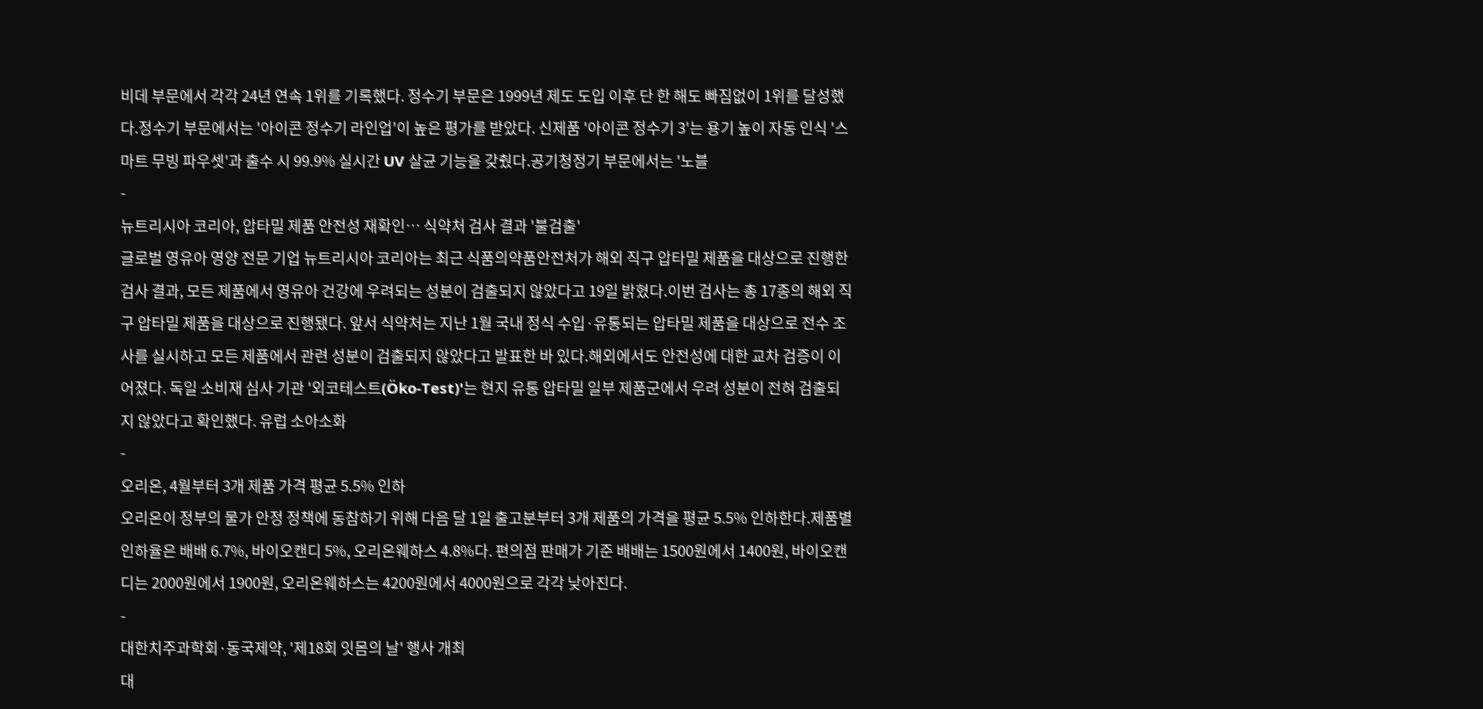비데 부문에서 각각 24년 연속 1위를 기록했다. 정수기 부문은 1999년 제도 도입 이후 단 한 해도 빠짐없이 1위를 달성했다.정수기 부문에서는 '아이콘 정수기 라인업'이 높은 평가를 받았다. 신제품 '아이콘 정수기 3'는 용기 높이 자동 인식 '스마트 무빙 파우셋'과 출수 시 99.9% 실시간 UV 살균 기능을 갖췄다.공기청정기 부문에서는 '노블
-
뉴트리시아 코리아, 압타밀 제품 안전성 재확인… 식약처 검사 결과 '불검출'
글로벌 영유아 영양 전문 기업 뉴트리시아 코리아는 최근 식품의약품안전처가 해외 직구 압타밀 제품을 대상으로 진행한 검사 결과, 모든 제품에서 영유아 건강에 우려되는 성분이 검출되지 않았다고 19일 밝혔다.이번 검사는 총 17종의 해외 직구 압타밀 제품을 대상으로 진행됐다. 앞서 식약처는 지난 1월 국내 정식 수입·유통되는 압타밀 제품을 대상으로 전수 조사를 실시하고 모든 제품에서 관련 성분이 검출되지 않았다고 발표한 바 있다.해외에서도 안전성에 대한 교차 검증이 이어졌다. 독일 소비재 심사 기관 '외코테스트(Öko-Test)'는 현지 유통 압타밀 일부 제품군에서 우려 성분이 전혀 검출되지 않았다고 확인했다. 유럽 소아소화
-
오리온, 4월부터 3개 제품 가격 평균 5.5% 인하
오리온이 정부의 물가 안정 정책에 동참하기 위해 다음 달 1일 출고분부터 3개 제품의 가격을 평균 5.5% 인하한다.제품별 인하율은 배배 6.7%, 바이오캔디 5%, 오리온웨하스 4.8%다. 편의점 판매가 기준 배배는 1500원에서 1400원, 바이오캔디는 2000원에서 1900원, 오리온웨하스는 4200원에서 4000원으로 각각 낮아진다.
-
대한치주과학회·동국제약, '제18회 잇몸의 날' 행사 개최
대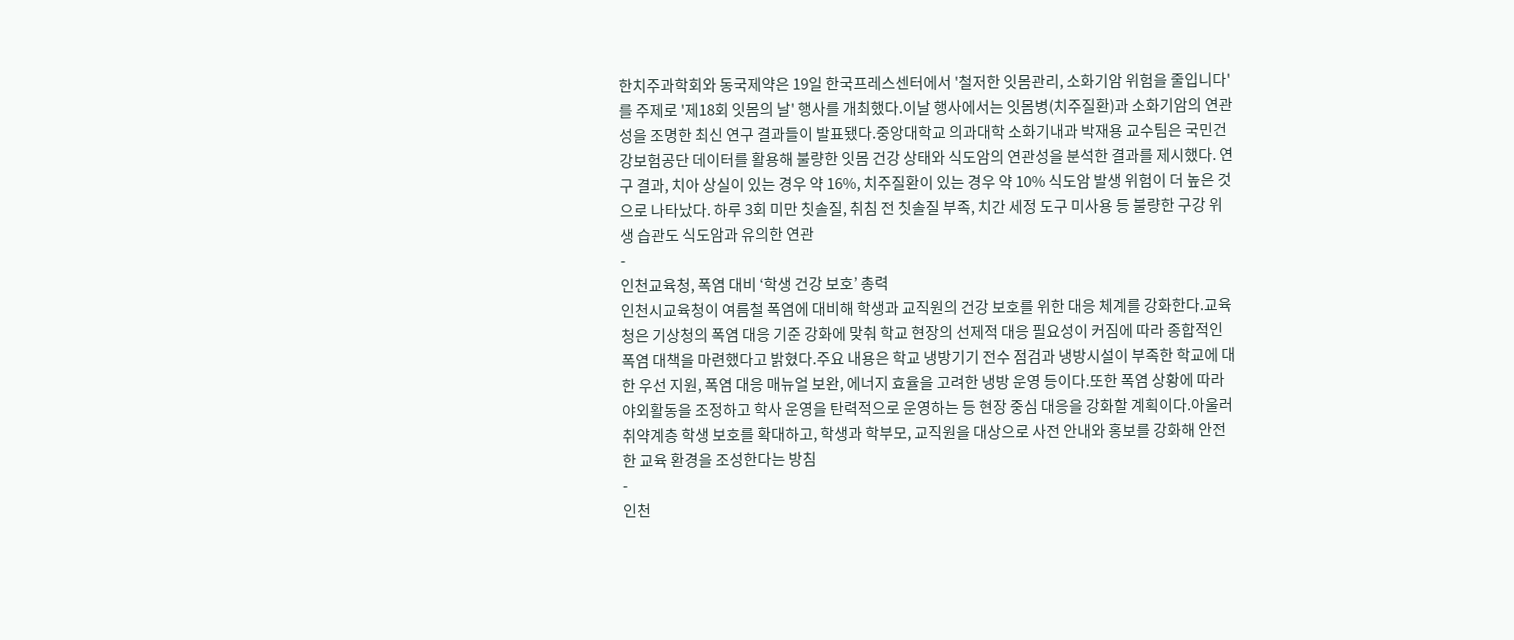한치주과학회와 동국제약은 19일 한국프레스센터에서 '철저한 잇몸관리, 소화기암 위험을 줄입니다'를 주제로 '제18회 잇몸의 날' 행사를 개최했다.이날 행사에서는 잇몸병(치주질환)과 소화기암의 연관성을 조명한 최신 연구 결과들이 발표됐다.중앙대학교 의과대학 소화기내과 박재용 교수팀은 국민건강보험공단 데이터를 활용해 불량한 잇몸 건강 상태와 식도암의 연관성을 분석한 결과를 제시했다. 연구 결과, 치아 상실이 있는 경우 약 16%, 치주질환이 있는 경우 약 10% 식도암 발생 위험이 더 높은 것으로 나타났다. 하루 3회 미만 칫솔질, 취침 전 칫솔질 부족, 치간 세정 도구 미사용 등 불량한 구강 위생 습관도 식도암과 유의한 연관
-
인천교육청, 폭염 대비 ‘학생 건강 보호’ 총력
인천시교육청이 여름철 폭염에 대비해 학생과 교직원의 건강 보호를 위한 대응 체계를 강화한다.교육청은 기상청의 폭염 대응 기준 강화에 맞춰 학교 현장의 선제적 대응 필요성이 커짐에 따라 종합적인 폭염 대책을 마련했다고 밝혔다.주요 내용은 학교 냉방기기 전수 점검과 냉방시설이 부족한 학교에 대한 우선 지원, 폭염 대응 매뉴얼 보완, 에너지 효율을 고려한 냉방 운영 등이다.또한 폭염 상황에 따라 야외활동을 조정하고 학사 운영을 탄력적으로 운영하는 등 현장 중심 대응을 강화할 계획이다.아울러 취약계층 학생 보호를 확대하고, 학생과 학부모, 교직원을 대상으로 사전 안내와 홍보를 강화해 안전한 교육 환경을 조성한다는 방침
-
인천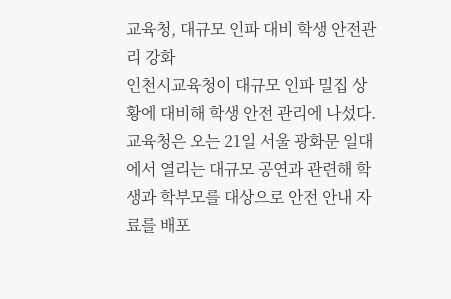교육청, 대규모 인파 대비 학생 안전관리 강화
인천시교육청이 대규모 인파 밀집 상황에 대비해 학생 안전 관리에 나섰다.교육청은 오는 21일 서울 광화문 일대에서 열리는 대규모 공연과 관련해 학생과 학부모를 대상으로 안전 안내 자료를 배포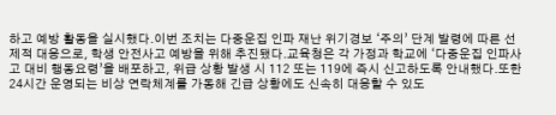하고 예방 활동을 실시했다.이번 조치는 다중운집 인파 재난 위기경보 ‘주의’ 단계 발령에 따른 선제적 대응으로, 학생 안전사고 예방을 위해 추진됐다.교육청은 각 가정과 학교에 ‘다중운집 인파사고 대비 행동요령’을 배포하고, 위급 상황 발생 시 112 또는 119에 즉시 신고하도록 안내했다.또한 24시간 운영되는 비상 연락체계를 가동해 긴급 상황에도 신속히 대응할 수 있도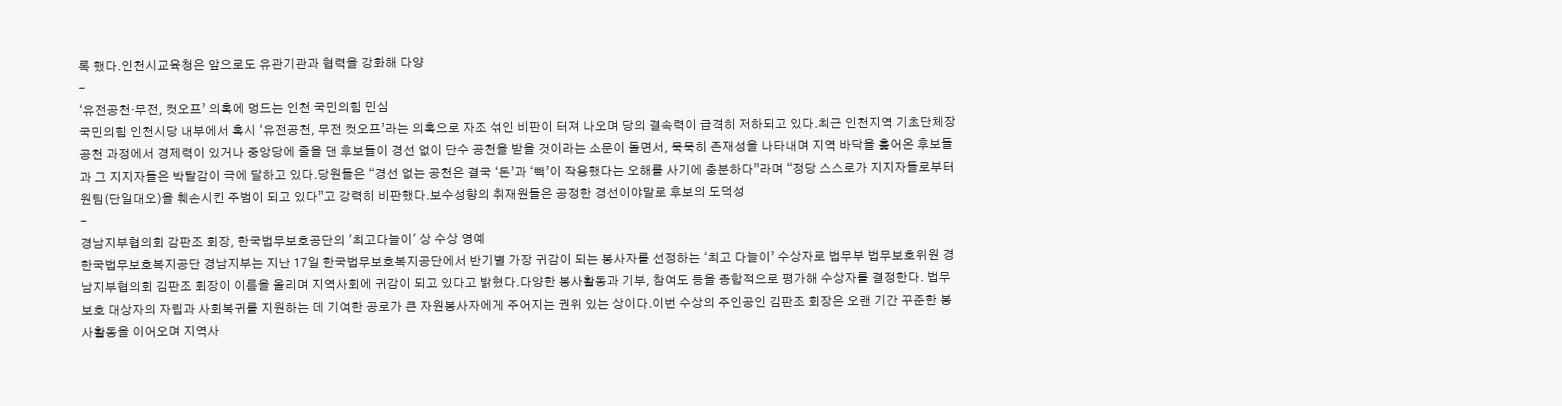록 했다.인천시교육청은 앞으로도 유관기관과 협력을 강화해 다양
-
‘유전공천·무전, 컷오프’ 의혹에 멍드는 인천 국민의힘 민심
국민의힘 인천시당 내부에서 혹시 ‘유전공천, 무전 컷오프’라는 의혹으로 자조 섞인 비판이 터져 나오며 당의 결속력이 급격히 저하되고 있다.최근 인천지역 기초단체장 공천 과정에서 경제력이 있거나 중앙당에 줄을 댄 후보들이 경선 없이 단수 공천을 받을 것이라는 소문이 돌면서, 묵묵히 존재성을 나타내며 지역 바닥을 훑어온 후보들과 그 지지자들은 박탈감이 극에 달하고 있다.당원들은 “경선 없는 공천은 결국 ‘돈’과 ‘빽’이 작용했다는 오해를 사기에 충분하다”라며 “정당 스스로가 지지자들로부터 원팀(단일대오)을 훼손시킨 주범이 되고 있다”고 강력히 비판했다.보수성향의 취재원들은 공정한 경선이야말로 후보의 도덕성
-
경남지부협의회 감판조 회장, 한국법무보호공단의 '최고다늘이' 상 수상 영예
한국법무보호복지공단 경남지부는 지난 17일 한국법무보호복지공단에서 반기별 가장 귀감이 되는 봉사자를 선정하는 ‘최고 다늘이’ 수상자로 법무부 법무보호위원 경남지부협의회 김판조 회장이 이름을 올리며 지역사회에 귀감이 되고 있다고 밝혔다.다양한 봉사활동과 기부, 참여도 등을 종합적으로 평가해 수상자를 결정한다. 법무보호 대상자의 자립과 사회복귀를 지원하는 데 기여한 공로가 큰 자원봉사자에게 주어지는 권위 있는 상이다.이번 수상의 주인공인 김판조 회장은 오랜 기간 꾸준한 봉사활동을 이어오며 지역사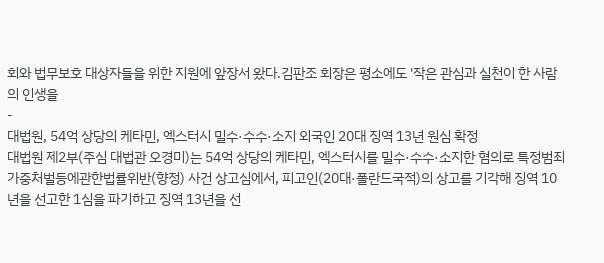회와 법무보호 대상자들을 위한 지원에 앞장서 왔다.김판조 회장은 평소에도 '작은 관심과 실천이 한 사람의 인생을
-
대법원, 54억 상당의 케타민, 엑스터시 밀수·수수·소지 외국인 20대 징역 13년 원심 확정
대법원 제2부(주심 대법관 오경미)는 54억 상당의 케타민, 엑스터시를 밀수·수수·소지한 혐의로 특정범죄가중처벌등에관한법률위반(향정) 사건 상고심에서, 피고인(20대·폴란드국적)의 상고를 기각해 징역 10년을 선고한 1심을 파기하고 징역 13년을 선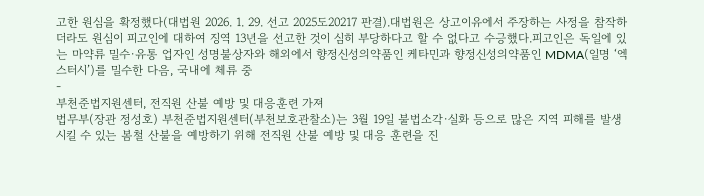고한 원심을 확정했다(대법원 2026. 1. 29. 선고 2025도20217 판결).대법원은 상고이유에서 주장하는 사정을 참작하더라도 원심이 피고인에 대하여 징역 13년을 선고한 것이 심히 부당하다고 할 수 없다고 수긍했다.피고인은 독일에 있는 마약류 밀수·유통 업자인 성명불상자와 해외에서 향정신성의약품인 케타민과 향정신성의약품인 MDMA(일명 ‘엑스터시’)를 밀수한 다음, 국내에 체류 중
-
부천준법지원센터, 전직원 산불 예방 및 대응훈련 가져
법무부(장관 정성호) 부천준법지원센터(부천보호관찰소)는 3월 19일 불법소각·실화 등으로 많은 지역 피해를 발생시킬 수 있는 봄철 산불을 예방하기 위해 전직원 산불 예방 및 대응 훈련을 진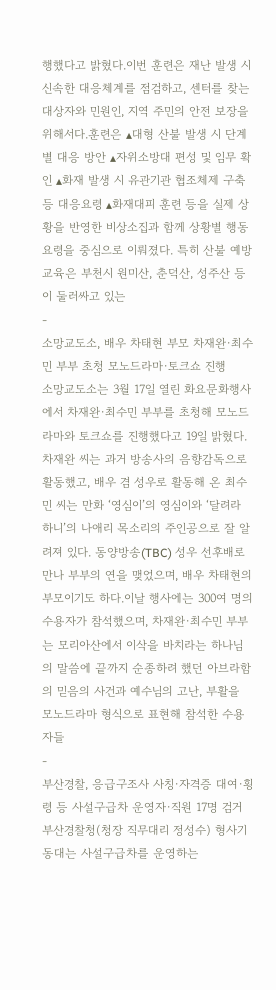행했다고 밝혔다.이번 훈련은 재난 발생 시 신속한 대응체계를 점검하고, 센터를 찾는 대상자와 민원인, 지역 주민의 안전 보장을 위해서다.훈련은 ▴대형 산불 발생 시 단계별 대응 방안 ▴자위소방대 편성 및 임무 확인 ▴화재 발생 시 유관기관 협조체제 구축 등 대응요령 ▴화재대피 훈련 등을 실제 상황을 반영한 비상소집과 함께 상황별 행동요령을 중심으로 이뤄졌다. 특히 산불 예방 교육은 부천시 원미산, 춘덕산, 성주산 등이 둘러싸고 있는
-
소망교도소, 배우 차태현 부모 차재완·최수민 부부 초청 모노드라마·토크쇼 진행
소망교도소는 3월 17일 열린 화요문화행사에서 차재완·최수민 부부를 초청해 모노드라마와 토크쇼를 진행했다고 19일 밝혔다.차재완 씨는 과거 방송사의 음향감독으로 활동했고, 배우 겸 성우로 활동해 온 최수민 씨는 만화 ‘영심이’의 영심이와 ‘달려라 하니’의 나애리 목소리의 주인공으로 잘 알려져 있다. 동양방송(TBC) 성우 선후배로 만나 부부의 연을 맺었으며, 배우 차태현의 부모이기도 하다.이날 행사에는 300여 명의 수용자가 참석했으며, 차재완·최수민 부부는 모리아산에서 이삭을 바치라는 하나님의 말씀에 끝까지 순종하려 했던 아브라함의 믿음의 사건과 예수님의 고난, 부활을 모노드라마 형식으로 표현해 참석한 수용자들
-
부산경찰, 응급구조사 사칭·자격증 대여·횡령 등 사설구급차 운영자·직원 17명 검거
부산경찰청(청장 직무대리 정성수) 형사기동대는 사설구급차를 운영하는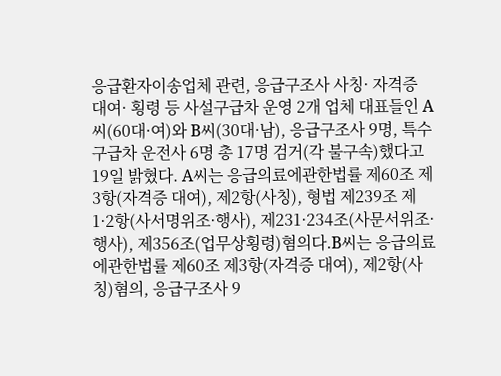응급환자이송업체 관련, 응급구조사 사칭· 자격증 대여· 횡령 등 사설구급차 운영 2개 업체 대표들인 A씨(60대·여)와 B씨(30대·남), 응급구조사 9명, 특수구급차 운전사 6명 총 17명 검거(각 불구속)했다고 19일 밝혔다. A씨는 응급의료에관한법률 제60조 제3항(자격증 대여), 제2항(사칭), 형법 제239조 제1·2항(사서명위조·행사), 제231·234조(사문서위조·행사), 제356조(업무상횡령)혐의다.B씨는 응급의료에관한법률 제60조 제3항(자격증 대여), 제2항(사칭)혐의, 응급구조사 9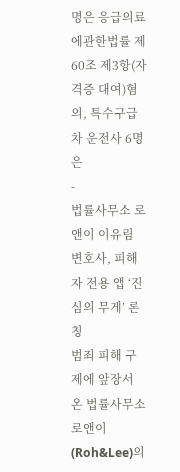명은 응급의료에관한법률 제60조 제3항(자격증 대여)혐의, 특수구급차 운전사 6명은
-
법률사무소 로앤이 이유림 변호사, 피해자 전용 앱 ‘진심의 무게’ 론칭
범죄 피해 구제에 앞장서 온 법률사무소 로앤이(Roh&Lee)의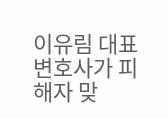이유림 대표변호사가 피해자 맞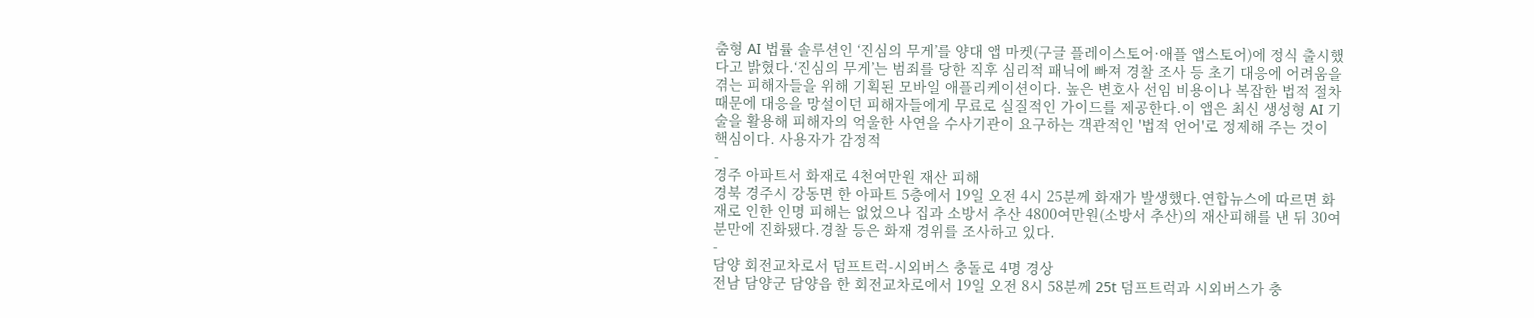춤형 AI 법률 솔루션인 ‘진심의 무게’를 양대 앱 마켓(구글 플레이스토어·애플 앱스토어)에 정식 출시했다고 밝혔다.‘진심의 무게’는 범죄를 당한 직후 심리적 패닉에 빠져 경찰 조사 등 초기 대응에 어려움을 겪는 피해자들을 위해 기획된 모바일 애플리케이션이다. 높은 변호사 선임 비용이나 복잡한 법적 절차 때문에 대응을 망설이던 피해자들에게 무료로 실질적인 가이드를 제공한다.이 앱은 최신 생성형 AI 기술을 활용해 피해자의 억울한 사연을 수사기관이 요구하는 객관적인 '법적 언어'로 정제해 주는 것이 핵심이다. 사용자가 감정적
-
경주 아파트서 화재로 4천여만원 재산 피해
경북 경주시 강동면 한 아파트 5층에서 19일 오전 4시 25분께 화재가 발생했다.연합뉴스에 따르면 화재로 인한 인명 피해는 없었으나 집과 소방서 추산 4800여만원(소방서 추산)의 재산피해를 낸 뒤 30여분만에 진화됐다.경찰 등은 화재 경위를 조사하고 있다.
-
담양 회전교차로서 덤프트럭-시외버스 충돌로 4명 경상
전남 담양군 담양읍 한 회전교차로에서 19일 오전 8시 58분께 25t 덤프트럭과 시외버스가 충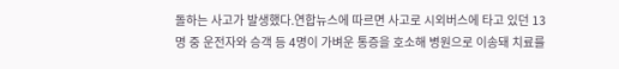돌하는 사고가 발생했다.연합뉴스에 따르면 사고로 시외버스에 타고 있던 13명 중 운전자와 승객 등 4명이 가벼운 통증을 호소해 병원으로 이송돼 치료를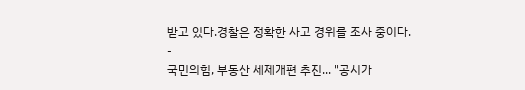받고 있다.경찰은 정확한 사고 경위를 조사 중이다.
-
국민의힘, 부동산 세제개편 추진... "공시가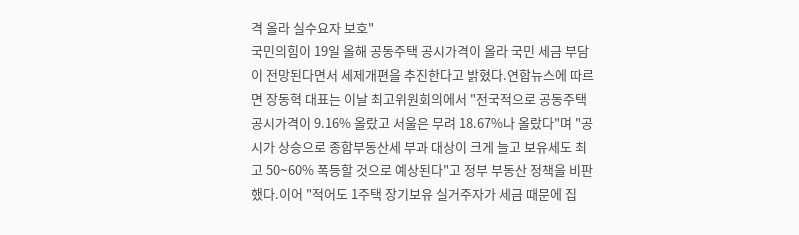격 올라 실수요자 보호"
국민의힘이 19일 올해 공동주택 공시가격이 올라 국민 세금 부담이 전망된다면서 세제개편을 추진한다고 밝혔다.연합뉴스에 따르면 장동혁 대표는 이날 최고위원회의에서 "전국적으로 공동주택 공시가격이 9.16% 올랐고 서울은 무려 18.67%나 올랐다"며 "공시가 상승으로 종합부동산세 부과 대상이 크게 늘고 보유세도 최고 50∼60% 폭등할 것으로 예상된다"고 정부 부동산 정책을 비판했다.이어 "적어도 1주택 장기보유 실거주자가 세금 때문에 집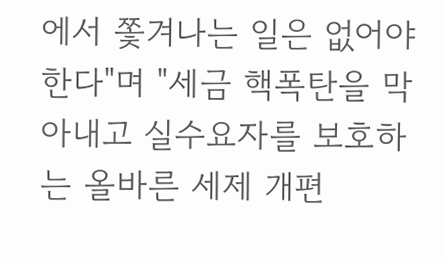에서 쫓겨나는 일은 없어야 한다"며 "세금 핵폭탄을 막아내고 실수요자를 보호하는 올바른 세제 개편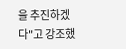을 추진하겠다"고 강조했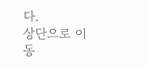다.
상단으로 이동